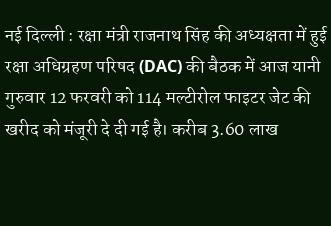नई दिल्ली : रक्षा मंत्री राजनाथ सिंह की अध्यक्षता में हुई रक्षा अधिग्रहण परिषद (DAC) की बैठक में आज यानी गुरुवार 12 फरवरी को 114 मल्टीरोल फाइटर जेट की खरीद को मंजूरी दे दी गई है। करीब 3.60 लाख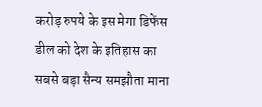करोड़ रुपये के इस मेगा डिफेंस डील को देश के इतिहास का सबसे बड़ा सैन्य समझौता माना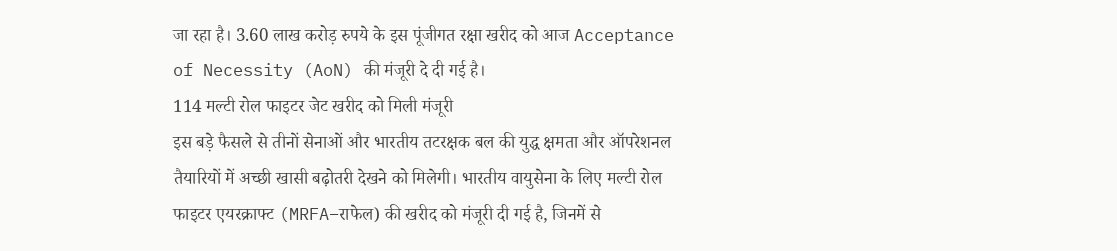जा रहा है। 3.60 लाख करोड़ रुपये के इस पूंजीगत रक्षा खरीद को आज Acceptance of Necessity (AoN) की मंजूरी दे दी गई है।
114 मल्टी रोल फाइटर जेट खरीद को मिली मंजूरी
इस बड़े फैसले से तीनों सेनाओं और भारतीय तटरक्षक बल की युद्ध क्षमता और ऑपरेशनल तैयारियों में अच्छी खासी बढ़ोतरी देखने को मिलेगी। भारतीय वायुसेना के लिए मल्टी रोल फाइटर एयरक्राफ्ट (MRFA–राफेल) की खरीद को मंजूरी दी गई है, जिनमें से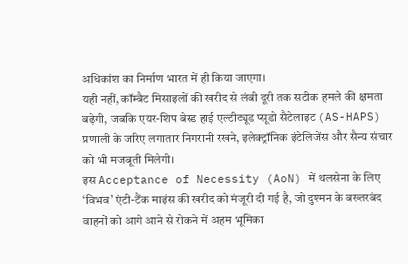अधिकांश का निर्माण भारत में ही किया जाएगा।
यही नहीं, कॉम्बैट मिसाइलों की खरीद से लंबी दूरी तक सटीक हमले की क्षमता बढ़ेगी, जबकि एयर-शिप बेस्ड हाई एल्टीट्यूड प्सूडो सैटेलाइट (AS-HAPS) प्रणाली के जरिए लगातार निगरानी रखने, इलेक्ट्रॉनिक इंटेलिजेंस और सैन्य संचार को भी मजबूती मिलेगी।
इस Acceptance of Necessity (AoN) में थलसेना के लिए ‘विभव’ एंटी-टैंक माइंस की खरीद को मंजूरी दी गई है, जो दुश्मन के बख्तरबंद वाहनों को आगे आने से रोकने में अहम भूमिका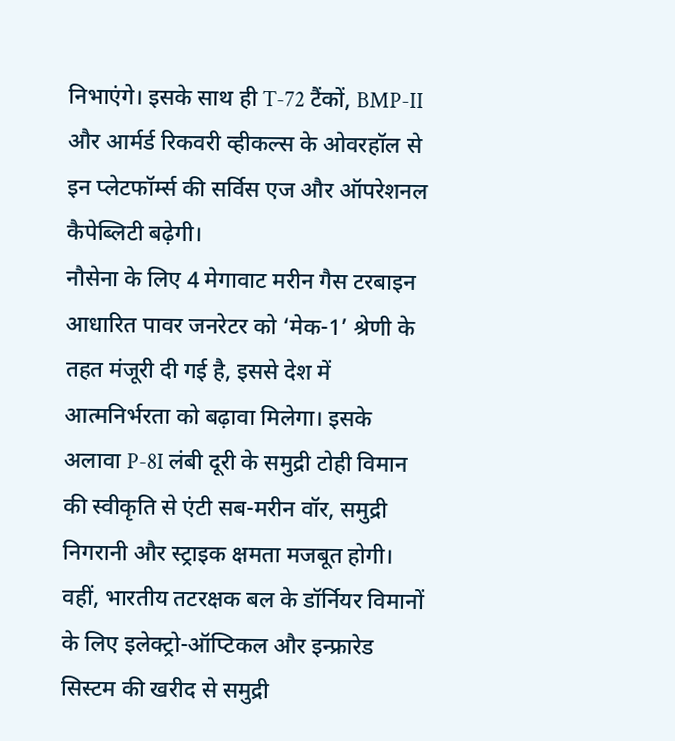निभाएंगे। इसके साथ ही T-72 टैंकों, BMP-II और आर्मर्ड रिकवरी व्हीकल्स के ओवरहॉल से इन प्लेटफॉर्म्स की सर्विस एज और ऑपरेशनल कैपेब्लिटी बढ़ेगी।
नौसेना के लिए 4 मेगावाट मरीन गैस टरबाइन आधारित पावर जनरेटर को ‘मेक-1’ श्रेणी के तहत मंजूरी दी गई है, इससे देश में आत्मनिर्भरता को बढ़ावा मिलेगा। इसके अलावा P-8I लंबी दूरी के समुद्री टोही विमान की स्वीकृति से एंटी सब-मरीन वॉर, समुद्री निगरानी और स्ट्राइक क्षमता मजबूत होगी।
वहीं, भारतीय तटरक्षक बल के डॉर्नियर विमानों के लिए इलेक्ट्रो-ऑप्टिकल और इन्फ्रारेड सिस्टम की खरीद से समुद्री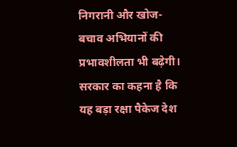निगरानी और खोज-बचाव अभियानों की प्रभावशीलता भी बढ़ेगी। सरकार का कहना है कि यह बड़ा रक्षा पैकेज देश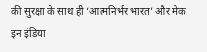की सुरक्षा के साथ ही ‘आत्मनिर्भर भारत’ और मेक इन इंडिया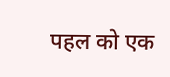पहल को एक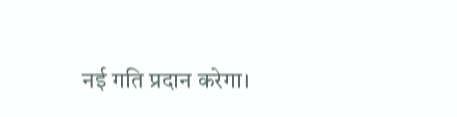नई गति प्रदान करेगा।